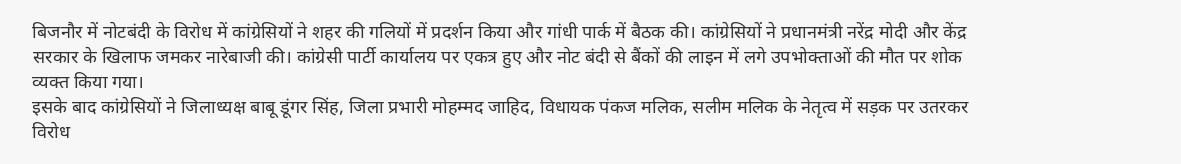बिजनौर में नोटबंदी के विरोध में कांग्रेसियों ने शहर की गलियों में प्रदर्शन किया और गांधी पार्क में बैठक की। कांग्रेसियों ने प्रधानमंत्री नरेंद्र मोदी और केंद्र सरकार के खिलाफ जमकर नारेबाजी की। कांग्रेसी पार्टी कार्यालय पर एकत्र हुए और नोट बंदी से बैंकों की लाइन में लगे उपभोक्ताओं की मौत पर शोक व्यक्त किया गया।
इसके बाद कांग्रेसियों ने जिलाध्यक्ष बाबू डूंगर सिंह, जिला प्रभारी मोहम्मद जाहिद, विधायक पंकज मलिक, सलीम मलिक के नेतृत्व में सड़क पर उतरकर विरोध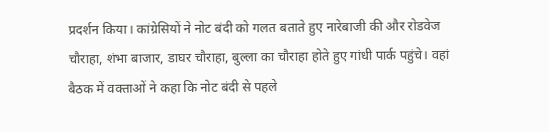प्रदर्शन किया। कांग्रेसियों ने नोट बंदी को गलत बताते हुए नारेबाजी की और रोडवेज चौराहा, शंभा बाजार, डाघर चौराहा, बुल्ला का चौराहा होते हुए गांधी पार्क पहुंचे। वहां बैठक में वक्ताओं ने कहा कि नोट बंदी से पहले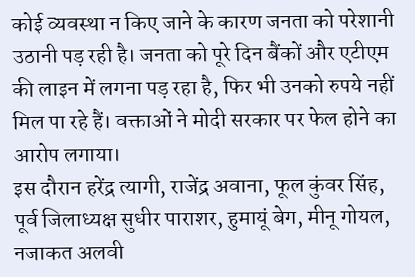कोई व्यवस्था न किए जाने के कारण जनता को परेशानी उठानी पड़ रही है। जनता को पूरे दिन बैंकों और एटीएम की लाइन में लगना पड़ रहा है, फिर भी उनको रुपये नहीं मिल पा रहे हैं। वक्ताओं ने मोदी सरकार पर फेल होने का आरोप लगाया।
इस दौरान हरेंद्र त्यागी, राजेंद्र अवाना, फूल कुंवर सिंह, पूर्व जिलाध्यक्ष सुधीर पाराशर, हुमायूं बेग, मीनू गोयल, नजाकत अलवी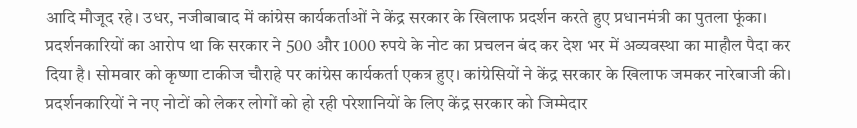आदि मौजूद रहे। उधर, नजीबाबाद में कांग्रेस कार्यकर्ताओं ने केंद्र सरकार के खिलाफ प्रदर्शन करते हुए प्रधानमंत्री का पुतला फूंका। प्रदर्शनकारियों का आरोप था कि सरकार ने 500 और 1000 रुपये के नोट का प्रचलन बंद कर देश भर में अव्यवस्था का माहौल पैदा कर दिया है। सोमवार को कृष्णा टाकीज चौराहे पर कांग्रेस कार्यकर्ता एकत्र हुए। कांग्रेसियों ने केंद्र सरकार के खिलाफ जमकर नारेबाजी की। प्रदर्शनकारियों ने नए नोटों को लेकर लोगों को हो रही परेशानियों के लिए केंद्र सरकार को जिम्मेदार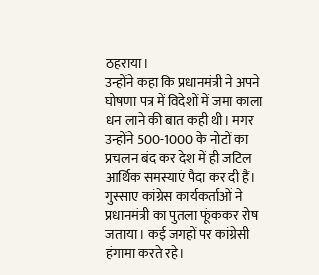ठहराया।
उन्होंने कहा कि प्रधानमंत्री ने अपने घोषणा पत्र में विदेशों में जमा काला धन लाने की बात कही थी। मगर उन्होंने 500-1000 के नोटों का प्रचलन बंद कर देश में ही जटिल आर्थिक समस्याएं पैदा कर दी हैं। गुस्साए कांग्रेस कार्यकर्ताओं ने प्रधानमंत्री का पुतला फूंककर रोष जताया। कई जगहों पर कांग्रेसी हंगामा करते रहे।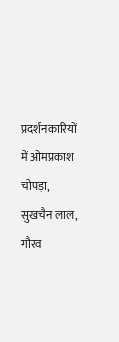प्रदर्शनकारियों में ओमप्रकाश चोपड़ा, सुखचैन लाल, गौरव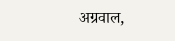अग्रवाल,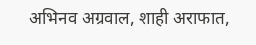अभिनव अग्रवाल, शाही अराफात,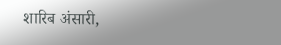शारिब अंसारी,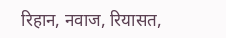रिहान, नवाज, रियासत,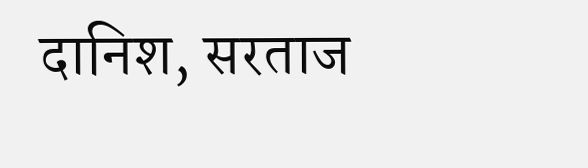दानिश, सरताज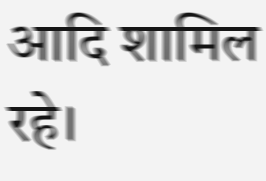आदि शामिल रहे।